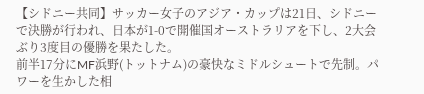【シドニー共同】サッカー女子のアジア・カップは21日、シドニーで決勝が行われ、日本が1-0で開催国オーストラリアを下し、2大会ぶり3度目の優勝を果たした。
前半17分にMF浜野(トットナム)の豪快なミドルシュートで先制。パワーを生かした相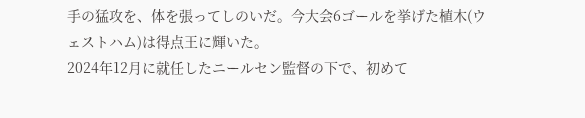手の猛攻を、体を張ってしのいだ。今大会6ゴールを挙げた植木(ウェストハム)は得点王に輝いた。
2024年12月に就任したニールセン監督の下で、初めて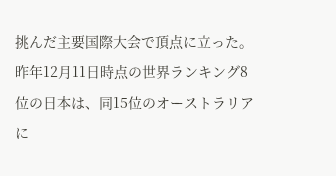挑んだ主要国際大会で頂点に立った。昨年12月11日時点の世界ランキング8位の日本は、同15位のオーストラリアに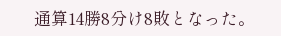通算14勝8分け8敗となった。